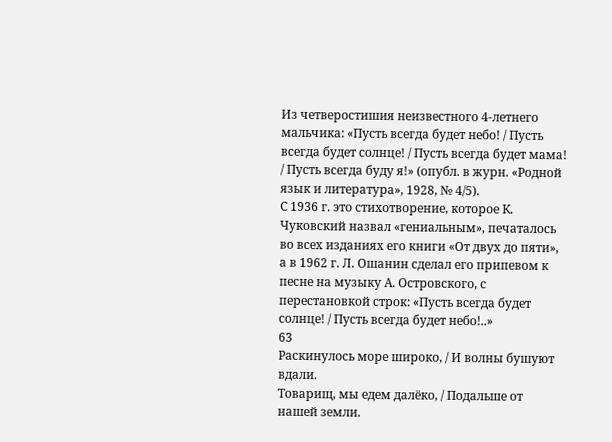Из четверостишия неизвестного 4-летнего мальчика: «Пусть всегда будет небо! / Пусть всегда будет солнце! / Пусть всегда будет мама! / Пусть всегда буду я!» (опубл. в журн. «Родной язык и литература», 1928, № 4/5).
С 1936 г. это стихотворение, которое К. Чуковский назвал «гениальным», печаталось во всех изданиях его книги «От двух до пяти», а в 1962 г. Л. Ошанин сделал его припевом к песне на музыку А. Островского, с перестановкой строк: «Пусть всегда будет солнце! / Пусть всегда будет небо!..»
63
Раскинулось море широко, / И волны бушуют вдали.
Товарищ, мы едем далёко, / Подальше от нашей земли.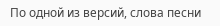По одной из версий, слова песни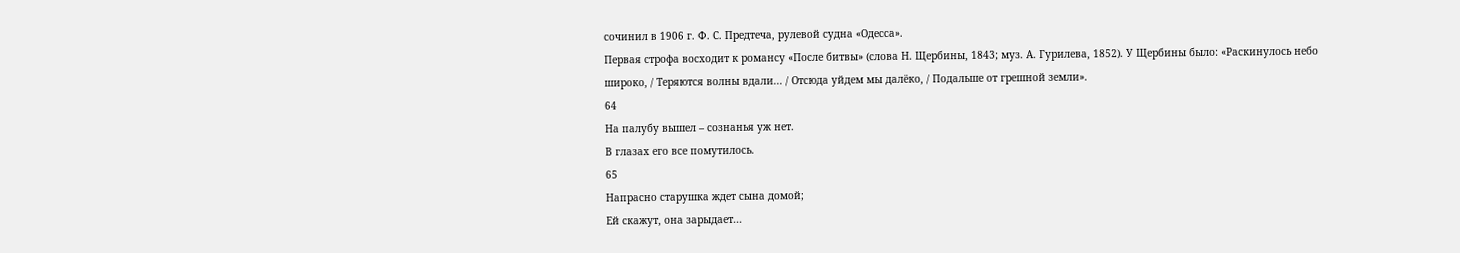сочинил в 1906 г. Ф. С. Предтеча, рулевой судна «Одесса».
Первая строфа восходит к романсу «После битвы» (слова Н. Щербины, 1843; муз. А. Гурилева, 1852). У Щербины было: «Раскинулось небо широко, / Теряются волны вдали... / Отсюда уйдем мы далёко, / Подальше от грешной земли».
64
На палубу вышел – сознанья уж нет.
В глазах его все помутилось.
65
Напрасно старушка ждет сына домой;
Ей скажут, она зарыдает...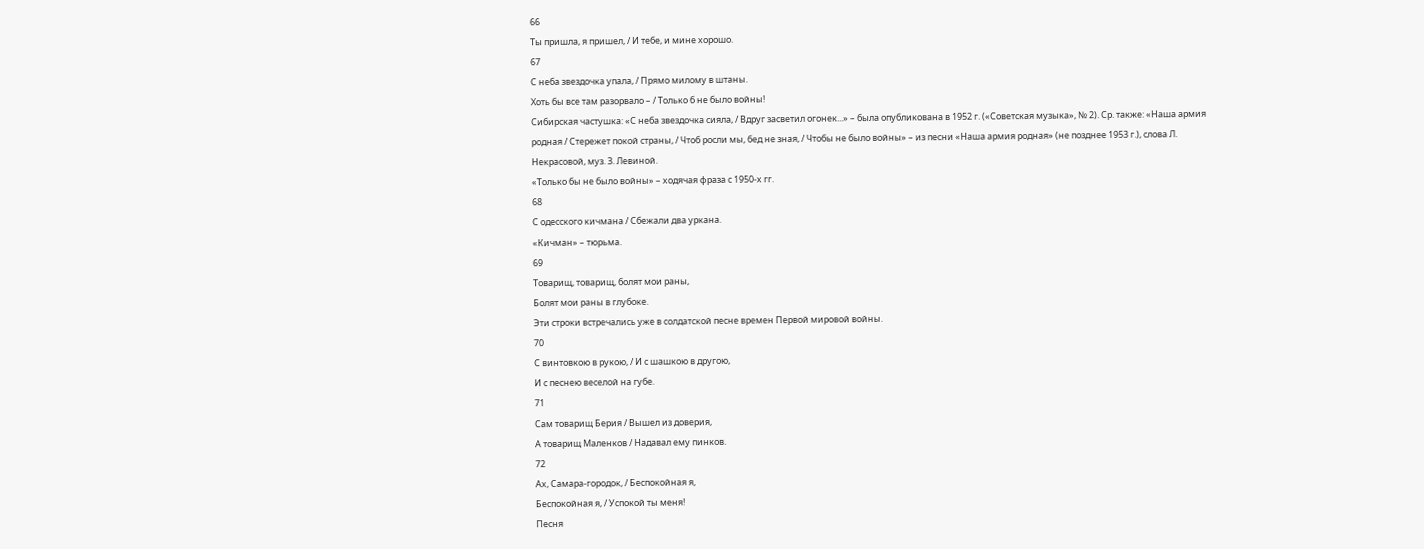66
Ты пришла, я пришел, / И тебе, и мине хорошо.
67
С неба звездочка упала, / Прямо милому в штаны.
Хоть бы все там разорвало – / Только б не было войны!
Сибирская частушка: «С неба звездочка сияла, / Вдруг засветил огонек...» – была опубликована в 1952 г. («Советская музыка», № 2). Ср. также: «Наша армия родная / Стережет покой страны, / Чтоб росли мы, бед не зная, / Чтобы не было войны» – из песни «Наша армия родная» (не позднее 1953 г.), слова Л. Некрасовой, муз. З. Левиной.
«Только бы не было войны» – ходячая фраза с 1950-х гг.
68
С одесского кичмана / Сбежали два уркана.
«Кичман» – тюрьма.
69
Товарищ, товарищ, болят мои раны,
Болят мои раны в глубоке.
Эти строки встречались уже в солдатской песне времен Первой мировой войны.
70
С винтовкою в рукою, / И с шашкою в другою,
И с песнею веселой на губе.
71
Сам товарищ Берия / Вышел из доверия,
А товарищ Маленков / Надавал ему пинков.
72
Ах, Самара-городок, / Беспокойная я,
Беспокойная я, / Успокой ты меня!
Песня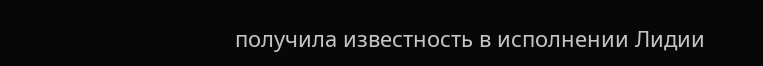получила известность в исполнении Лидии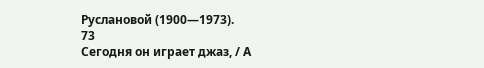Руслановой (1900—1973).
73
Сегодня он играет джаз, / А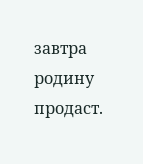завтра родину продаст.